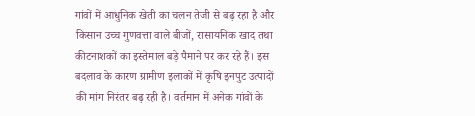गांवों में आधुनिक खेती का चलन तेजी से बढ़ रहा है और किसान उच्च गुणवत्ता वाले बीजों, रासायनिक खाद तथा कीटनाशकों का इस्तेमाल बड़े पैमाने पर कर रहे हैं। इस बदलाव के कारण ग्रामीण इलाकों में कृषि इनपुट उत्पादों की मांग निरंतर बढ़ रही है। वर्तमान में अनेक गांवों के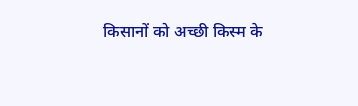किसानों को अच्छी किस्म के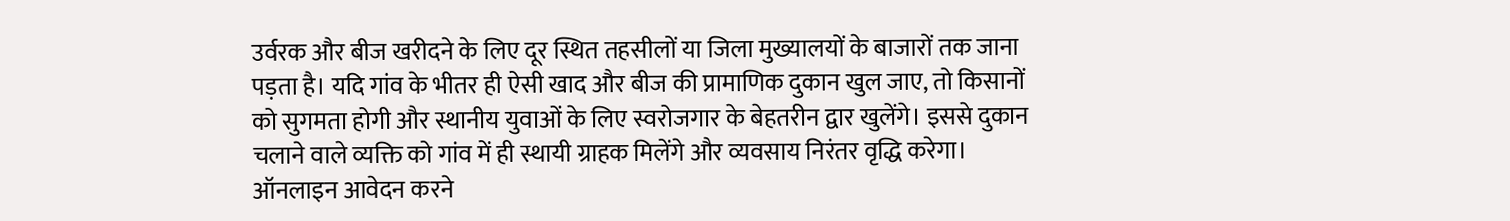उर्वरक और बीज खरीदने के लिए दूर स्थित तहसीलों या जिला मुख्यालयों के बाजारों तक जाना पड़ता है। यदि गांव के भीतर ही ऐसी खाद और बीज की प्रामाणिक दुकान खुल जाए, तो किसानों को सुगमता होगी और स्थानीय युवाओं के लिए स्वरोजगार के बेहतरीन द्वार खुलेंगे। इससे दुकान चलाने वाले व्यक्ति को गांव में ही स्थायी ग्राहक मिलेंगे और व्यवसाय निरंतर वृद्धि करेगा।
ऑनलाइन आवेदन करने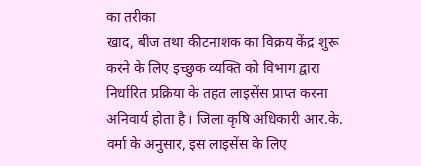का तरीका
खाद, बीज तथा कीटनाशक का विक्रय केंद्र शुरू करने के लिए इच्छुक व्यक्ति को विभाग द्वारा निर्धारित प्रक्रिया के तहत लाइसेंस प्राप्त करना अनिवार्य होता है। जिला कृषि अधिकारी आर.के. वर्मा के अनुसार, इस लाइसेंस के लिए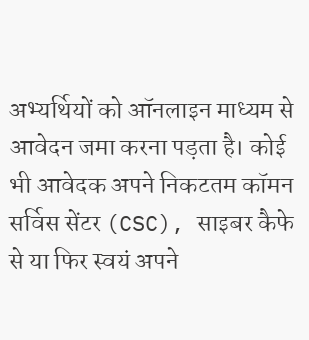अभ्यर्थियों को ऑनलाइन माध्यम से आवेदन जमा करना पड़ता है। कोई भी आवेदक अपने निकटतम कॉमन सर्विस सेंटर (CSC), साइबर कैफे से या फिर स्वयं अपने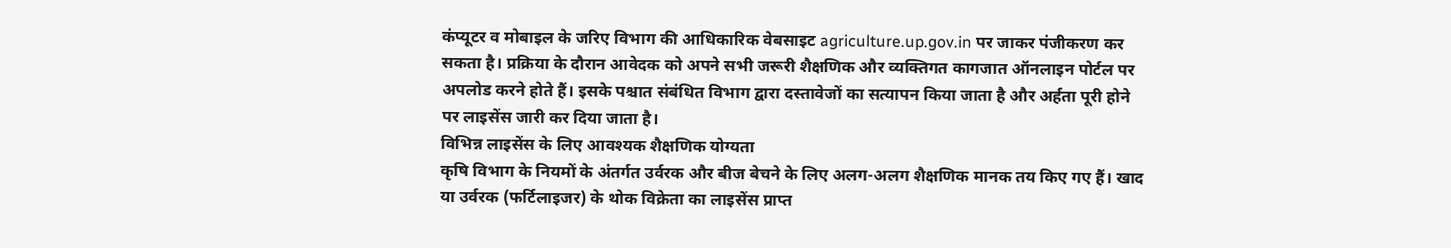कंप्यूटर व मोबाइल के जरिए विभाग की आधिकारिक वेबसाइट agriculture.up.gov.in पर जाकर पंजीकरण कर सकता है। प्रक्रिया के दौरान आवेदक को अपने सभी जरूरी शैक्षणिक और व्यक्तिगत कागजात ऑनलाइन पोर्टल पर अपलोड करने होते हैं। इसके पश्चात संबंधित विभाग द्वारा दस्तावेजों का सत्यापन किया जाता है और अर्हता पूरी होने पर लाइसेंस जारी कर दिया जाता है।
विभिन्न लाइसेंस के लिए आवश्यक शैक्षणिक योग्यता
कृषि विभाग के नियमों के अंतर्गत उर्वरक और बीज बेचने के लिए अलग-अलग शैक्षणिक मानक तय किए गए हैं। खाद या उर्वरक (फर्टिलाइजर) के थोक विक्रेता का लाइसेंस प्राप्त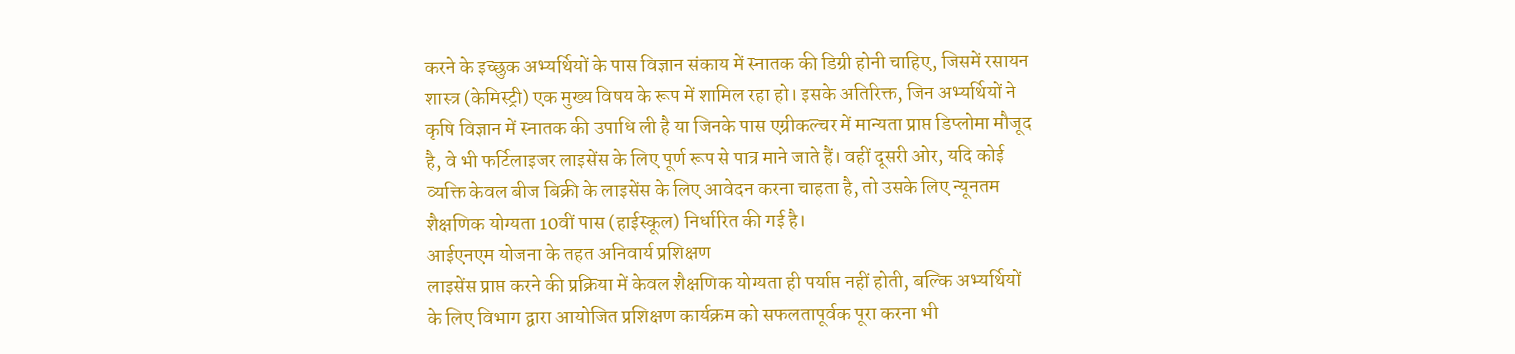करने के इच्छुक अभ्यर्थियों के पास विज्ञान संकाय में स्नातक की डिग्री होनी चाहिए, जिसमें रसायन शास्त्र (केमिस्ट्री) एक मुख्य विषय के रूप में शामिल रहा हो। इसके अतिरिक्त, जिन अभ्यर्थियों ने कृषि विज्ञान में स्नातक की उपाधि ली है या जिनके पास एग्रीकल्चर में मान्यता प्राप्त डिप्लोमा मौजूद है, वे भी फर्टिलाइजर लाइसेंस के लिए पूर्ण रूप से पात्र माने जाते हैं। वहीं दूसरी ओर, यदि कोई व्यक्ति केवल बीज बिक्री के लाइसेंस के लिए आवेदन करना चाहता है, तो उसके लिए न्यूनतम शैक्षणिक योग्यता 10वीं पास (हाईस्कूल) निर्धारित की गई है।
आईएनएम योजना के तहत अनिवार्य प्रशिक्षण
लाइसेंस प्राप्त करने की प्रक्रिया में केवल शैक्षणिक योग्यता ही पर्याप्त नहीं होती, बल्कि अभ्यर्थियों के लिए विभाग द्वारा आयोजित प्रशिक्षण कार्यक्रम को सफलतापूर्वक पूरा करना भी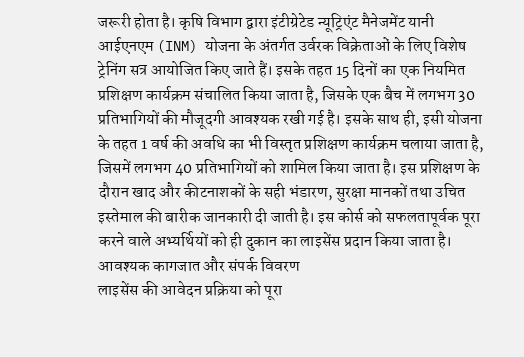जरूरी होता है। कृषि विभाग द्वारा इंटीग्रेटेड न्यूट्रिएंट मैनेजमेंट यानी आईएनएम (INM) योजना के अंतर्गत उर्वरक विक्रेताओं के लिए विशेष ट्रेनिंग सत्र आयोजित किए जाते हैं। इसके तहत 15 दिनों का एक नियमित प्रशिक्षण कार्यक्रम संचालित किया जाता है, जिसके एक बैच में लगभग 30 प्रतिभागियों की मौजूदगी आवश्यक रखी गई है। इसके साथ ही, इसी योजना के तहत 1 वर्ष की अवधि का भी विस्तृत प्रशिक्षण कार्यक्रम चलाया जाता है, जिसमें लगभग 40 प्रतिभागियों को शामिल किया जाता है। इस प्रशिक्षण के दौरान खाद और कीटनाशकों के सही भंडारण, सुरक्षा मानकों तथा उचित इस्तेमाल की बारीक जानकारी दी जाती है। इस कोर्स को सफलतापूर्वक पूरा करने वाले अभ्यर्थियों को ही दुकान का लाइसेंस प्रदान किया जाता है।
आवश्यक कागजात और संपर्क विवरण
लाइसेंस की आवेदन प्रक्रिया को पूरा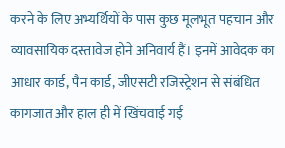करने के लिए अभ्यर्थियों के पास कुछ मूलभूत पहचान और व्यावसायिक दस्तावेज होने अनिवार्य हैं। इनमें आवेदक का आधार कार्ड, पैन कार्ड, जीएसटी रजिस्ट्रेशन से संबंधित कागजात और हाल ही में खिंचवाई गई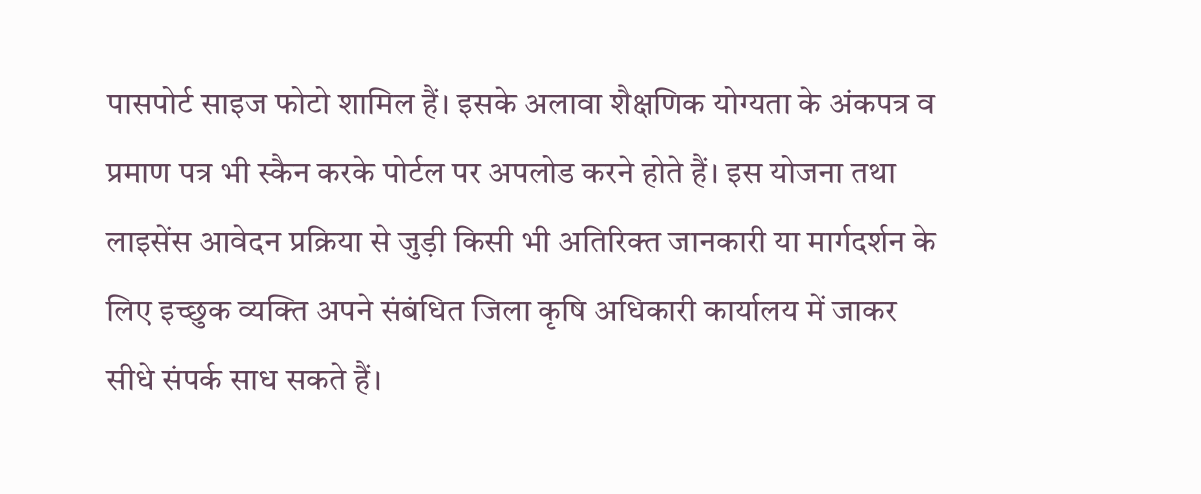पासपोर्ट साइज फोटो शामिल हैं। इसके अलावा शैक्षणिक योग्यता के अंकपत्र व प्रमाण पत्र भी स्कैन करके पोर्टल पर अपलोड करने होते हैं। इस योजना तथा लाइसेंस आवेदन प्रक्रिया से जुड़ी किसी भी अतिरिक्त जानकारी या मार्गदर्शन के लिए इच्छुक व्यक्ति अपने संबंधित जिला कृषि अधिकारी कार्यालय में जाकर सीधे संपर्क साध सकते हैं।